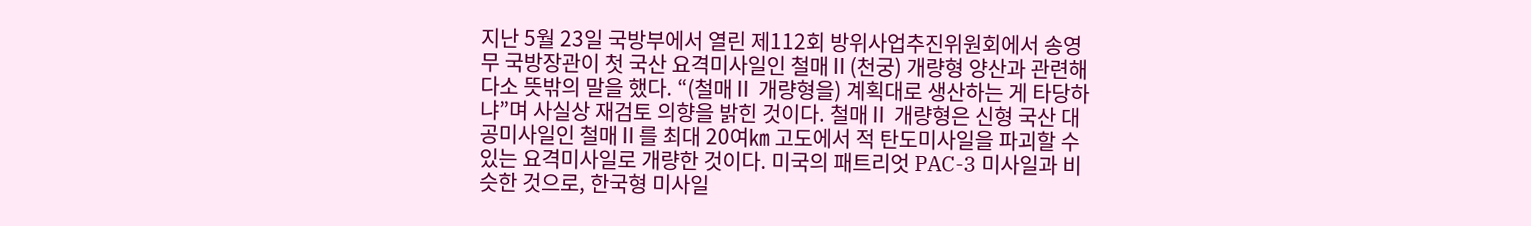지난 5월 23일 국방부에서 열린 제112회 방위사업추진위원회에서 송영무 국방장관이 첫 국산 요격미사일인 철매Ⅱ(천궁) 개량형 양산과 관련해 다소 뜻밖의 말을 했다. “(철매Ⅱ 개량형을) 계획대로 생산하는 게 타당하냐”며 사실상 재검토 의향을 밝힌 것이다. 철매Ⅱ 개량형은 신형 국산 대공미사일인 철매Ⅱ를 최대 20여㎞ 고도에서 적 탄도미사일을 파괴할 수 있는 요격미사일로 개량한 것이다. 미국의 패트리엇 PAC-3 미사일과 비슷한 것으로, 한국형 미사일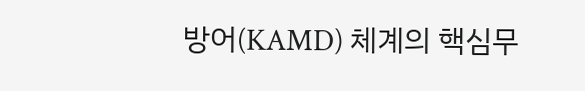방어(KAMD) 체계의 핵심무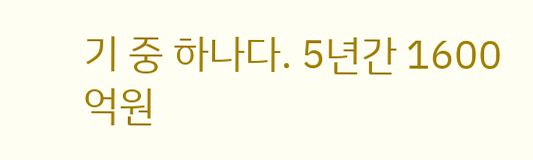기 중 하나다. 5년간 1600억원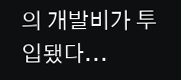의 개발비가 투입됐다...